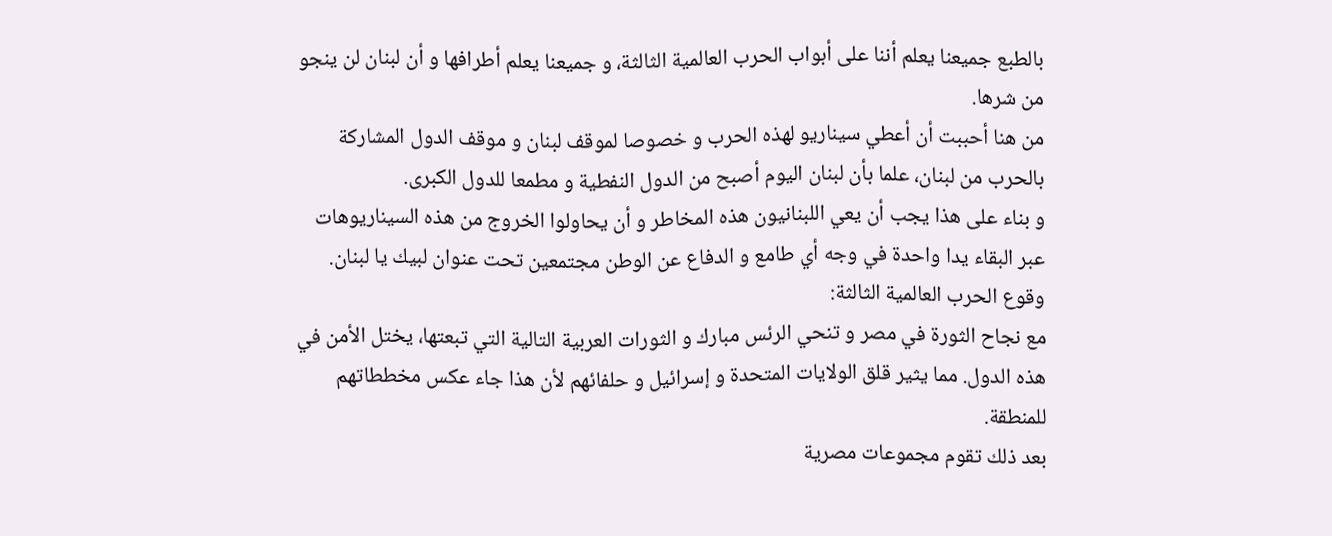بالطبع جميعنا يعلم أننا على أبواب الحرب العالمية الثالثة، و جميعنا يعلم أطرافها و أن لبنان لن ينجو من شرها.
من هنا أحببت أن أعطي سيناريو لهذه الحرب و خصوصا لموقف لبنان و موقف الدول المشاركة بالحرب من لبنان، علما بأن لبنان اليوم أصبح من الدول النفطية و مطمعا للدول الكبرى.
و بناء على هذا يجب أن يعي اللبنانيون هذه المخاطر و أن يحاولوا الخروج من هذه السيناريوهات عبر البقاء يدا واحدة في وجه أي طامع و الدفاع عن الوطن مجتمعين تحت عنوان لبيك يا لبنان.
وقوع الحرب العالمية الثالثة:
مع نجاح الثورة في مصر و تنحي الرئس مبارك و الثورات العربية التالية التي تبعتها، يختل الأمن في هذه الدول. مما يثير قلق الولايات المتحدة و إسرائيل و حلفائهم لأن هذا جاء عكس مخططاتهم للمنطقة.
بعد ذلك تقوم مجموعات مصرية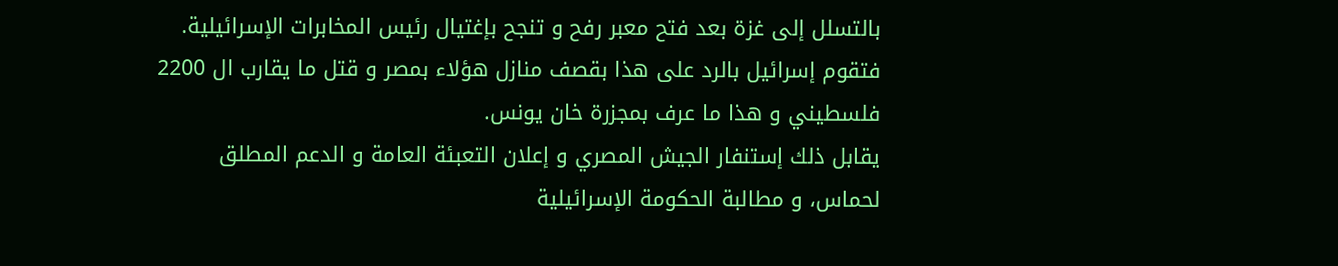بالتسلل إلى غزة بعد فتح معبر رفح و تنجح بإغتيال رئيس المخابرات الإسرائيلية. فتقوم إسرائيل بالرد على هذا بقصف منازل هؤلاء بمصر و قتل ما يقارب ال 2200 فلسطيني و هذا ما عرف بمجزرة خان يونس.
يقابل ذلك إستنفار الجيش المصري و إعلان التعبئة العامة و الدعم المطلق لحماس، و مطالبة الحكومة الإسرائيلية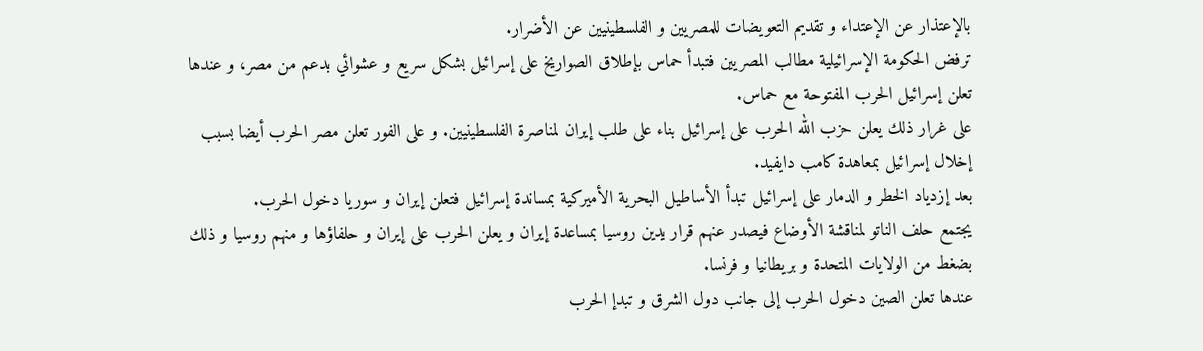بالإعتذار عن الإعتداء و تقديم التعويضات للمصريين و الفلسطينيين عن الأضرار.
ترفض الحكومة الإسرائيلية مطالب المصريين فتبدأ حماس بإطلاق الصواريخ على إسرائيل بشكل سريع و عشوائي بدعم من مصر، و عندها تعلن إسرائيل الحرب المفتوحة مع حماس.
على غرار ذلك يعلن حزب الله الحرب على إسرائيل بناء على طلب إيران لمناصرة الفلسطينيين. و على الفور تعلن مصر الحرب أيضا بسبب إخلال إسرائيل بمعاهدة كامب دايفيد.
بعد إزدياد الخطر و الدمار على إسرائيل تبدأ الأساطيل البحرية الأميركية بمساندة إسرائيل فتعلن إيران و سوريا دخول الحرب.
يجتمع حلف الناتو لمناقشة الأوضاع فيصدر عنهم قرار يدين روسيا بمساعدة إيران و يعلن الحرب على إيران و حلفاؤها و منهم روسيا و ذلك بضغط من الولايات المتحدة و بريطانيا و فرنسا.
عندها تعلن الصين دخول الحرب إلى جانب دول الشرق و تبدإ الحرب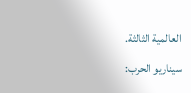العالمية الثالثة.
سيناريو الحرب: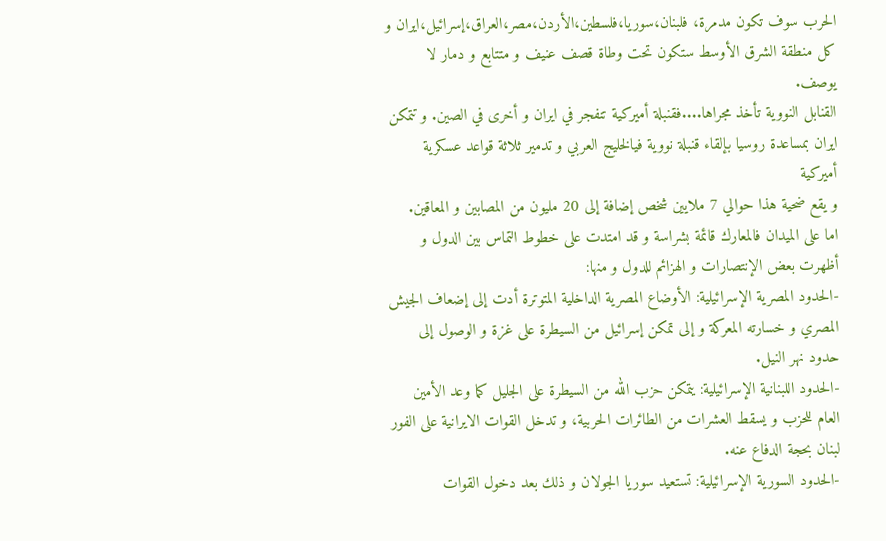الحرب سوف تكون مدمرة، فلبنان،سوريا،فلسطين،الأردن،مصر،العراق،إسرائيل،ايران و كل منطقة الشرق الأوسط ستكون تحت وطاة قصف عنيف و متتابع و دمار لا يوصف.
القنابل النووية تأخذ مجراها....فقنبلة أميركية تنفجر في ايران و أخرى في الصين. و تتمكن ايران بمساعدة روسيا بإلقاء قنبلة نووية فيالخليج العربي و تدمير ثلاثة قواعد عسكرية أميركية
و يقع ضحية هذا حوالي 7 ملايين شخص إضافة إلى 20 مليون من المصابين و المعاقين.
اما على الميدان فالمعارك قائمة بشراسة و قد امتدت على خطوط التماس بين الدول و أظهرت بعض الإنتصارات و الهزائم للدول و منها:
-الحدود المصرية الإسرائيلية: الأوضاع المصرية الداخلية المتوترة أدت إلى إضعاف الجيش المصري و خسارته المعركة و إلى تمكن إسرائيل من السيطرة على غزة و الوصول إلى حدود نهر النيل.
-الحدود اللبنانية الإسرائيلية: يتمكن حزب الله من السيطرة على الجليل كما وعد الأمين العام للحزب و يسقط العشرات من الطائرات الحربية، و تدخل القوات الايرانية على الفور لبنان بحجة الدفاع عنه.
-الحدود السورية الإسرائيلية: تستعيد سوريا الجولان و ذلك بعد دخول القوات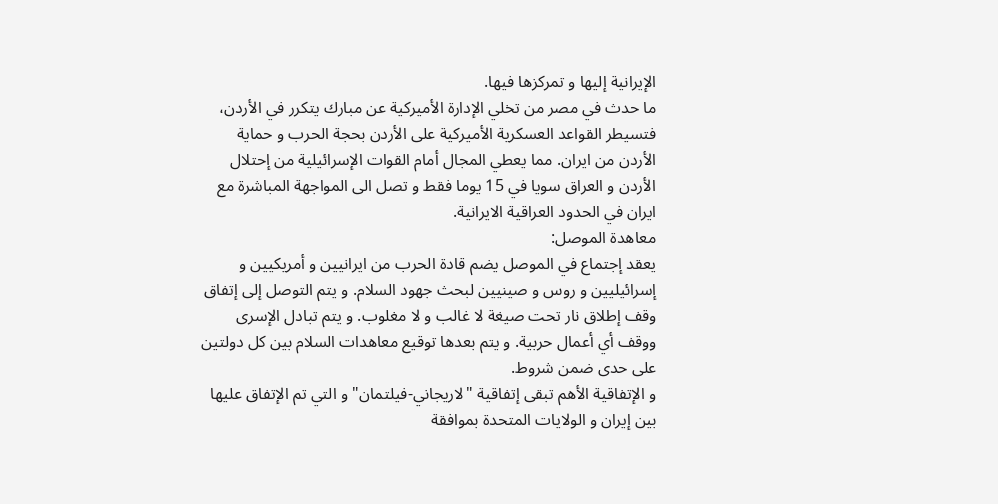الإيرانية إليها و تمركزها فيها.
ما حدث في مصر من تخلي الإدارة الأميركية عن مبارك يتكرر في الأردن، فتسيطر القواعد العسكرية الأميركية على الأردن بحجة الحرب و حماية الأردن من ايران. مما يعطي المجال أمام القوات الإسرائيلية من إحتلال الأردن و العراق سويا في 15 يوما فقط و تصل الى المواجهة المباشرة مع ايران في الحدود العراقية الايرانية.
معاهدة الموصل:
يعقد إجتماع في الموصل يضم قادة الحرب من ايرانيين و أمريكيين و إسرائيليين و روس و صينيين لبحث جهود السلام. و يتم التوصل إلى إتفاق وقف إطلاق نار تحت صيغة لا غالب و لا مغلوب. و يتم تبادل الإسرى ووقف أي أعمال حربية. و يتم بعدها توقيع معاهدات السلام بين كل دولتين على حدى ضمن شروط.
و الإتفاقية الأهم تبقى إتفاقية "لاريجاني-فيلتمان" و التي تم الإتفاق عليها بين إيران و الولايات المتحدة بموافقة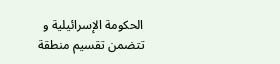الحكومة الإسرائيلية و تتضمن تقسيم منطقة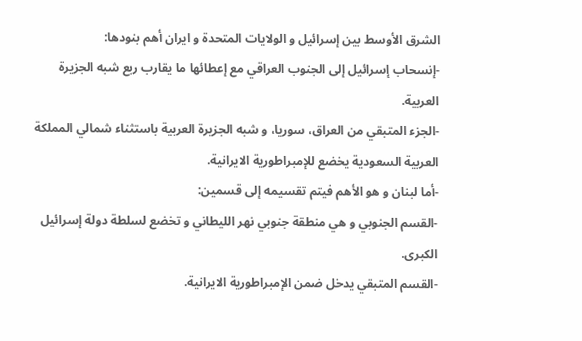الشرق الأوسط بين إسرائيل و الولايات المتحدة و ايران أهم بنودها:
-إنسحاب إسرائيل إلى الجنوب العراقي مع إعطائها ما يقارب ربع شبه الجزيرة العربية.
-الجزء المتبقي من العراق، سوريا، و شبه الجزيرة العربية باستثناء شمالي المملكة العربية السعودية يخضع للإمبراطورية الايرانية.
-أما لبنان و هو الأهم فيتم تقسيمه إلى قسمين:
-القسم الجنوبي و هي منطقة جنوبي نهر الليطاني و تخضع لسلطة دولة إسرائيل الكبرى.
-القسم المتبقي يدخل ضمن الإمبراطورية الايرانية.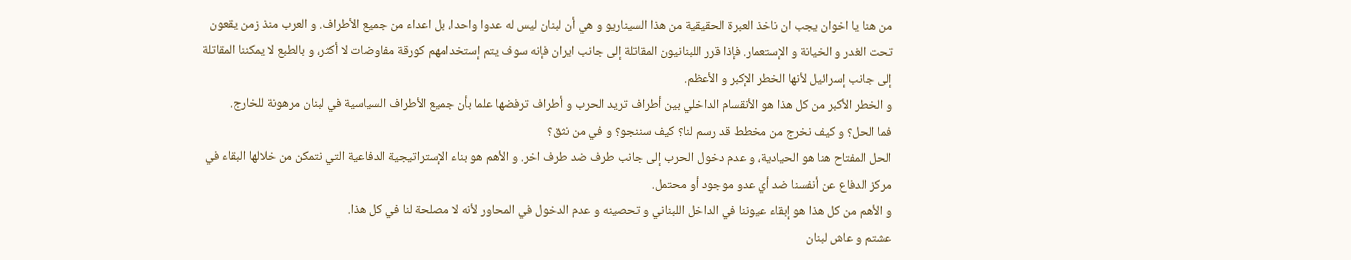من هنا يا اخوان يجب ان ناخذ العبرة الحقيقية من هذا السيناريو و هي أن لبنان ليس له عدوا واحدا، بل اعداء من جميع الأطراف. و العرب منذ زمن يقعون تحت الغدر و الخيانة و الإستعمار. فإذا قرر اللبنانيون المقاتلة إلى جانب ايران فإنه سوف يتم إستخدامهم كورقة مفاوضات لا أكثر، و بالطبع لا يمكننا المقاتلة إلى جانب إسرائيل لأنها الخطر الإكبر و الأعظم.
و الخطر الأكبر من كل هذا هو الأنقسام الداخلي بين أطراف تريد الحرب و أطراف ترفضها علما بأن جميع الأطراف السياسية في لبنان مرهونة للخارج.
فما الحل؟ و كيف نخرج من مخطط قد رسم لنا؟ كيف سننجو؟ و في من نثق؟
الحل المفتاح هنا هو الحيادية، و عدم دخول الحرب إلى جانب طرف ضد طرف اخر. و الأهم هو بناء الإستراتيجية الدفاعية التي نتمكن من خلالها البقاء في مركز الدفاع عن أنفسنا ضد أي عدو موجود أو محتمل.
و الأهم من كل هذا هو إبقاء عيوننا في الداخل اللبناني و تحصينه و عدم الدخول في المحاور لأنه لا مصلحة لنا في كل هذا.
عشتم و عاش لبنان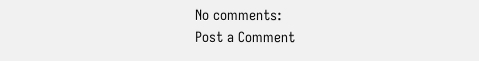No comments:
Post a Comment